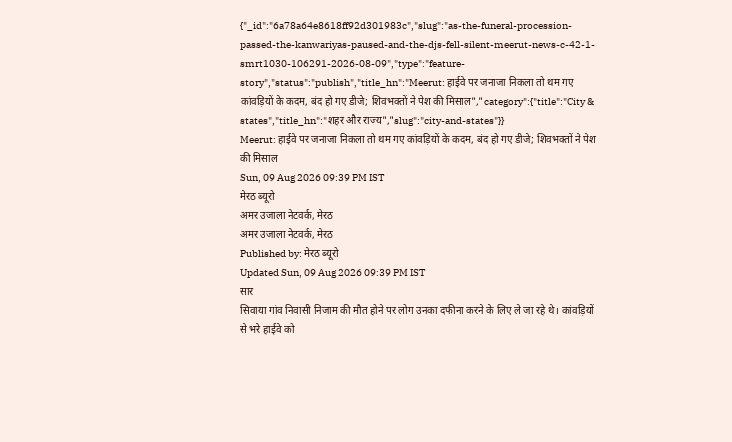{"_id":"6a78a64e8618ff92d301983c","slug":"as-the-funeral-procession-passed-the-kanwariyas-paused-and-the-djs-fell-silent-meerut-news-c-42-1-smrt1030-106291-2026-08-09","type":"feature-story","status":"publish","title_hn":"Meerut: हाईवे पर जनाजा निकला तो थम गए कांवड़ियों के कदम, बंद हो गए डीजे; शिवभक्तों ने पेश की मिसाल","category":{"title":"City & states","title_hn":"शहर और राज्य","slug":"city-and-states"}}
Meerut: हाईवे पर जनाजा निकला तो थम गए कांवड़ियों के कदम, बंद हो गए डीजे; शिवभक्तों ने पेश की मिसाल
Sun, 09 Aug 2026 09:39 PM IST
मेरठ ब्यूरो
अमर उजाला नेटवर्क, मेरठ
अमर उजाला नेटवर्क, मेरठ
Published by: मेरठ ब्यूरो
Updated Sun, 09 Aug 2026 09:39 PM IST
सार
सिवाया गांव निवासी निजाम की मौत होने पर लोग उनका दफीना करने के लिए ले जा रहे थे। कांवड़ियों से भरे हाईवे को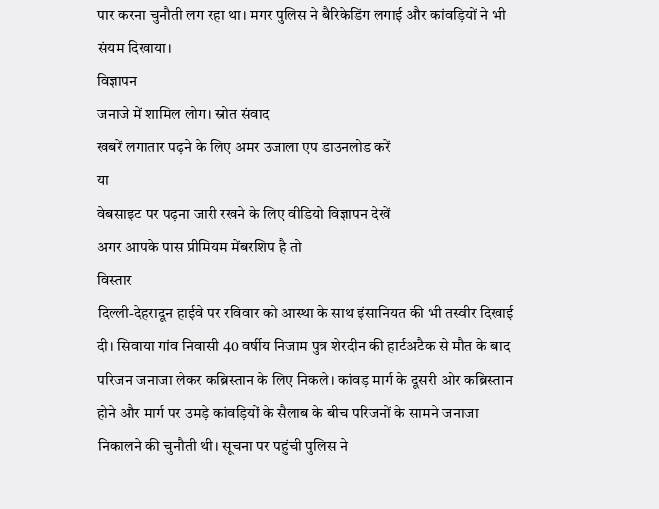पार करना चुनौती लग रहा था। मगर पुलिस ने बैरिकेडिंग लगाई और कांवड़ियों ने भी संयम दिखाया।
विज्ञापन
जनाजे में शामिल लोग। स्रोत संवाद
खबरें लगातार पढ़ने के लिए अमर उजाला एप डाउनलोड करें
या
वेबसाइट पर पढ़ना जारी रखने के लिए वीडियो विज्ञापन देखें
अगर आपके पास प्रीमियम मेंबरशिप है तो
विस्तार
दिल्ली-देहरादून हाईवे पर रविवार को आस्था के साथ इंसानियत की भी तस्वीर दिखाई दी। सिवाया गांव निवासी 40 वर्षीय निजाम पुत्र शेरदीन की हार्टअटैक से मौत के बाद परिजन जनाजा लेकर कब्रिस्तान के लिए निकले। कांवड़ मार्ग के दूसरी ओर कब्रिस्तान होने और मार्ग पर उमड़े कांवड़ियों के सैलाब के बीच परिजनों के सामने जनाजा निकालने की चुनौती थी। सूचना पर पहुंची पुलिस ने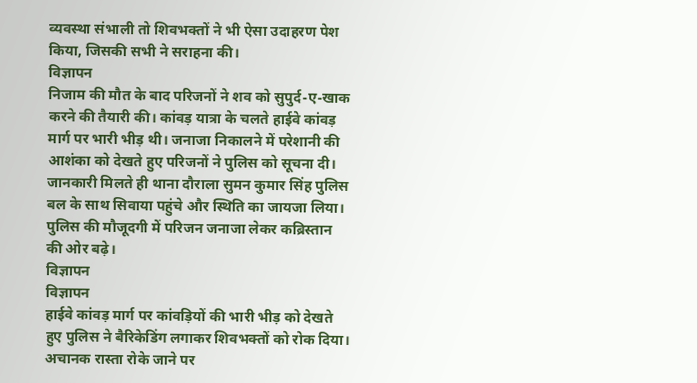व्यवस्था संभाली तो शिवभक्तों ने भी ऐसा उदाहरण पेश किया, जिसकी सभी ने सराहना की।
विज्ञापन
निजाम की मौत के बाद परिजनों ने शव को सुपुर्द-ए-खाक करने की तैयारी की। कांवड़ यात्रा के चलते हाईवे कांवड़ मार्ग पर भारी भीड़ थी। जनाजा निकालने में परेशानी की आशंका को देखते हुए परिजनों ने पुलिस को सूचना दी। जानकारी मिलते ही थाना दौराला सुमन कुमार सिंह पुलिस बल के साथ सिवाया पहुंचे और स्थिति का जायजा लिया। पुलिस की मौजूदगी में परिजन जनाजा लेकर कब्रिस्तान की ओर बढ़े।
विज्ञापन
विज्ञापन
हाईवे कांवड़ मार्ग पर कांवड़ियों की भारी भीड़ को देखते हुए पुलिस ने बैरिकेडिंग लगाकर शिवभक्तों को रोक दिया। अचानक रास्ता रोके जाने पर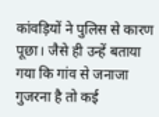कांवड़ियों ने पुलिस से कारण पूछा। जैसे ही उन्हें बताया गया कि गांव से जनाजा गुजरना है तो कई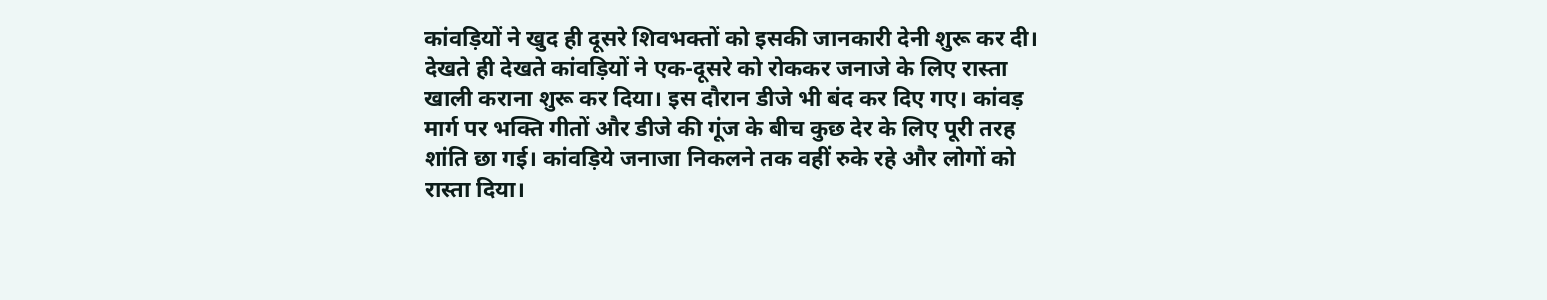कांवड़ियों ने खुद ही दूसरे शिवभक्तों को इसकी जानकारी देनी शुरू कर दी।
देखते ही देखते कांवड़ियों ने एक-दूसरे को रोककर जनाजे के लिए रास्ता खाली कराना शुरू कर दिया। इस दौरान डीजे भी बंद कर दिए गए। कांवड़ मार्ग पर भक्ति गीतों और डीजे की गूंज के बीच कुछ देर के लिए पूरी तरह शांति छा गई। कांवड़िये जनाजा निकलने तक वहीं रुके रहे और लोगों को रास्ता दिया।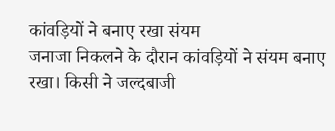कांवड़ियों ने बनाए रखा संयम
जनाजा निकलने के दौरान कांवड़ियों ने संयम बनाए रखा। किसी ने जल्दबाजी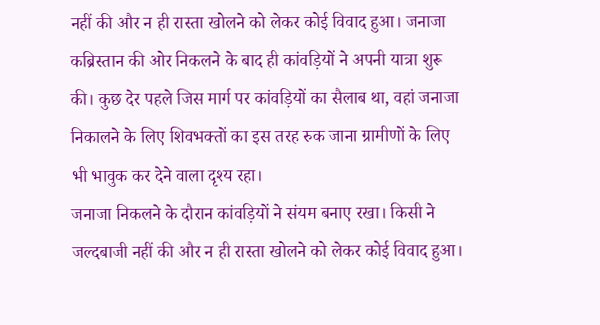नहीं की और न ही रास्ता खोलने को लेकर कोई विवाद हुआ। जनाजा कब्रिस्तान की ओर निकलने के बाद ही कांवड़ियों ने अपनी यात्रा शुरू की। कुछ देर पहले जिस मार्ग पर कांवड़ियों का सैलाब था, वहां जनाजा निकालने के लिए शिवभक्तों का इस तरह रुक जाना ग्रामीणों के लिए भी भावुक कर देने वाला दृश्य रहा।
जनाजा निकलने के दौरान कांवड़ियों ने संयम बनाए रखा। किसी ने जल्दबाजी नहीं की और न ही रास्ता खोलने को लेकर कोई विवाद हुआ।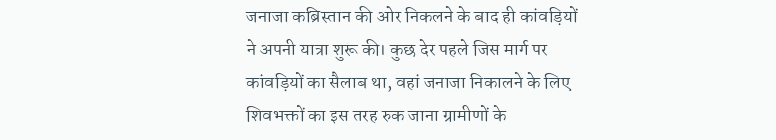जनाजा कब्रिस्तान की ओर निकलने के बाद ही कांवड़ियों ने अपनी यात्रा शुरू की। कुछ देर पहले जिस मार्ग पर कांवड़ियों का सैलाब था, वहां जनाजा निकालने के लिए शिवभक्तों का इस तरह रुक जाना ग्रामीणों के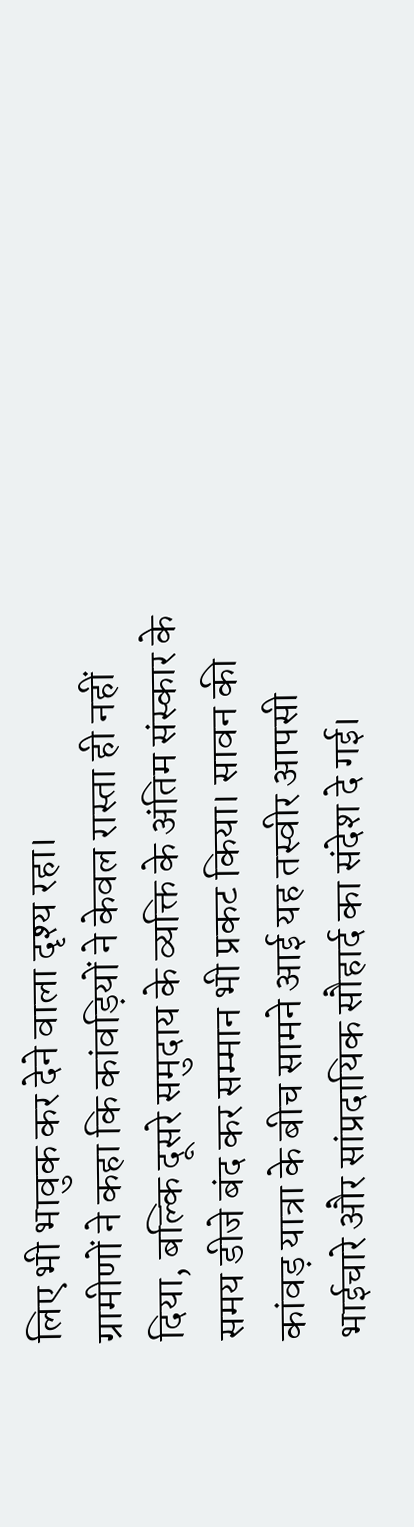लिए भी भावुक कर देने वाला दृश्य रहा।
ग्रामीणों ने कहा कि कांवड़ियों ने केवल रास्ता ही नहीं दिया, बल्कि दूसरे समुदाय के व्यक्ति के अंतिम संस्कार के समय डीजे बंद कर सम्मान भी प्रकट किया। सावन की कांवड़ यात्रा के बीच सामने आई यह तस्वीर आपसी भाईचारे और सांप्रदायिक सौहार्द का संदेश दे गई।